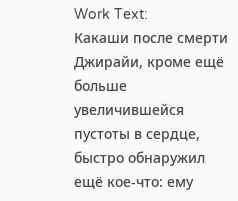Work Text:
Какаши после смерти Джирайи, кроме ещё больше увеличившейся пустоты в сердце, быстро обнаружил ещё кое-что: ему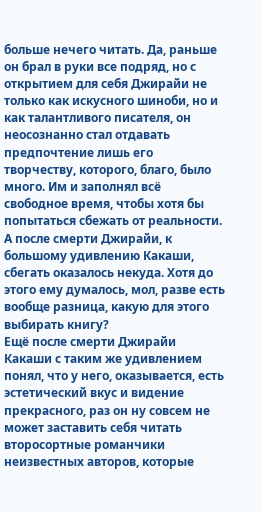больше нечего читать. Да, раньше он брал в руки все подряд, но с открытием для себя Джирайи не только как искусного шиноби, но и как талантливого писателя, он неосознанно стал отдавать предпочтение лишь его творчеству, которого, благо, было много. Им и заполнял всё свободное время, чтобы хотя бы попытаться сбежать от реальности. А после смерти Джирайи, к большому удивлению Какаши, сбегать оказалось некуда. Хотя до этого ему думалось, мол, разве есть вообще разница, какую для этого выбирать книгу?
Ещё после смерти Джирайи Какаши с таким же удивлением понял, что у него, оказывается, есть эстетический вкус и видение прекрасного, раз он ну совсем не может заставить себя читать второсортные романчики неизвестных авторов, которые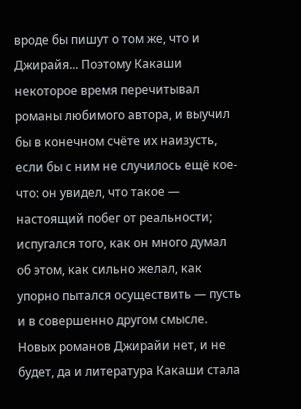вроде бы пишут о том же, что и Джирайя... Поэтому Какаши некоторое время перечитывал романы любимого автора, и выучил бы в конечном счёте их наизусть, если бы с ним не случилось ещё кое-что: он увидел, что такое — настоящий побег от реальности; испугался того, как он много думал об этом, как сильно желал, как упорно пытался осуществить — пусть и в совершенно другом смысле.
Новых романов Джирайи нет, и не будет, да и литература Какаши стала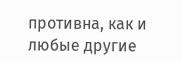противна, как и любые другие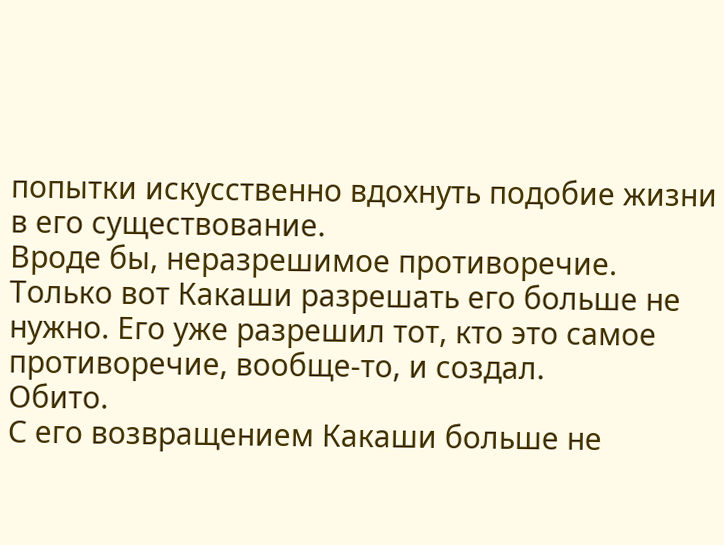попытки искусственно вдохнуть подобие жизни в его существование.
Вроде бы, неразрешимое противоречие. Только вот Какаши разрешать его больше не нужно. Его уже разрешил тот, кто это самое противоречие, вообще-то, и создал.
Обито.
С его возвращением Какаши больше не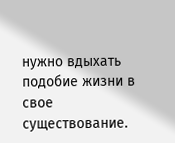нужно вдыхать подобие жизни в свое существование.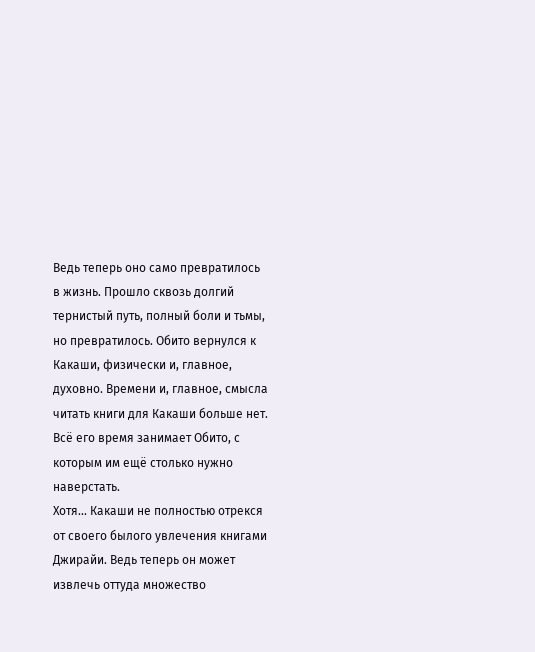Ведь теперь оно само превратилось в жизнь. Прошло сквозь долгий тернистый путь, полный боли и тьмы, но превратилось. Обито вернулся к Какаши, физически и, главное, духовно. Времени и, главное, смысла читать книги для Какаши больше нет. Всё его время занимает Обито, с которым им ещё столько нужно наверстать.
Хотя... Какаши не полностью отрекся от своего былого увлечения книгами Джирайи. Ведь теперь он может извлечь оттуда множество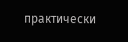практически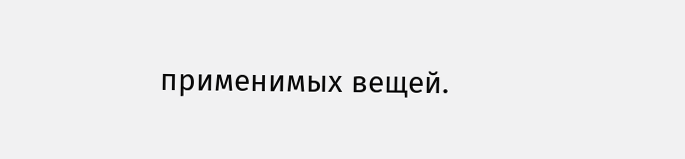применимых вещей.